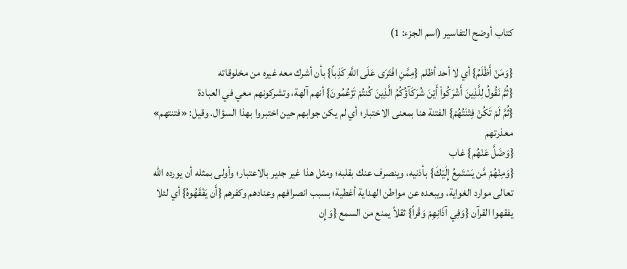كتاب أوضح التفاسير (اسم الجزء: 1)

{وَمَنْ أَظْلَمُ} أي لا أحد أظلم {مِمَّنِ افْتَرَى عَلَى اللَّهِ كَذِباً} بأن أشرك معه غيره من مخلوقاته
{ثُمَّ نَقُولُ لِلَّذِينَ أَشْرَكُواْ أَيْنَ شُرَكَآؤُكُمُ الَّذِينَ كُنتُمْ تَزْعُمُونَ} أنهم آلهة، وتشركونهم معي في العبادة
{ثُمَّ لَمْ تَكُنْ فِتْنَتُهُمْ} الفتنة هنا بمعنى الاختبار؛ أي لم يكن جوابهم حين اختبروا بهذا السؤال. وقيل: «فتنتهم» معذرتهم
{وَضَلَّ عَنْهُم} غاب
{وَمِنْهُمْ مَّن يَسْتَمِعُ إِلَيْكَ} بأذنيه، وينصرف عنك بقلبه؛ ومثل هذا غير جدير بالاعتبار؛ وأولى بمثله أن يورده الله تعالى موارد الغواية، ويبعده عن مواطن الهداية أغطية؛ بسبب انصرافهم وعنادهم وكفرهم {أَن يَفْقَهُوهُ} أي لئلا يفقهوا القرآن {وَفِي آذَانِهِمْ وَقْراً} ثقلاً يمنع من السمع {وَإِن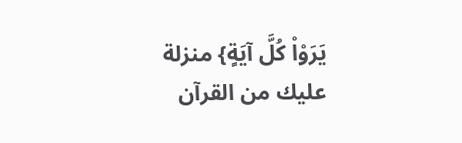يَرَوْاْ كُلَّ آيَةٍ} منزلة عليك من القرآن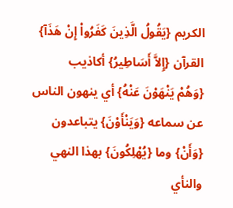الكريم {يَقُولُ الَّذِينَ كَفَرُواْ إِنْ هَذَآ} القرآن {إِلاَّ أَسَاطِيرُ} أكاذيب
{وَهُمْ يَنْهَوْنَ عَنْهُ} أي ينهون الناس عن سماعه {وَيَنْأَوْنَ} يتباعدون {وَأَنْ} وما {يُهْلِكُونَ} بهذا النهي والنأي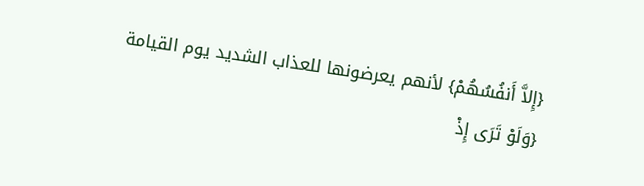{إِلاَّ أَنفُسُهُمْ} لأنهم يعرضونها للعذاب الشديد يوم القيامة
{وَلَوْ تَرَى إِذْ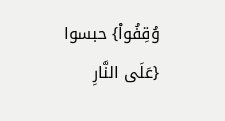وُقِفُواْ} حبسوا {عَلَى النَّارِ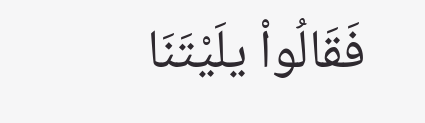فَقَالُواْ يلَيْتَنَا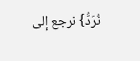نُرَدُّ} نرجع إلى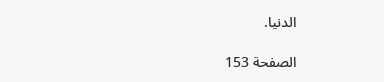الدنيا.

الصفحة 153